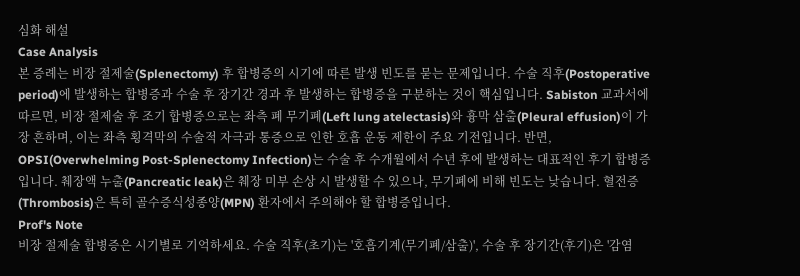심화 해설
Case Analysis
본 증례는 비장 절제술(Splenectomy) 후 합병증의 시기에 따른 발생 빈도를 묻는 문제입니다. 수술 직후(Postoperative period)에 발생하는 합병증과 수술 후 장기간 경과 후 발생하는 합병증을 구분하는 것이 핵심입니다. Sabiston 교과서에 따르면, 비장 절제술 후 조기 합병증으로는 좌측 폐 무기폐(Left lung atelectasis)와 흉막 삼출(Pleural effusion)이 가장 흔하며, 이는 좌측 횡격막의 수술적 자극과 통증으로 인한 호흡 운동 제한이 주요 기전입니다. 반면, OPSI(Overwhelming Post-Splenectomy Infection)는 수술 후 수개월에서 수년 후에 발생하는 대표적인 후기 합병증입니다. 췌장액 누출(Pancreatic leak)은 췌장 미부 손상 시 발생할 수 있으나, 무기폐에 비해 빈도는 낮습니다. 혈전증(Thrombosis)은 특히 골수증식성종양(MPN) 환자에서 주의해야 할 합병증입니다.
Prof's Note
비장 절제술 합병증은 시기별로 기억하세요. 수술 직후(초기)는 '호흡기계(무기폐/삼출)', 수술 후 장기간(후기)은 '감염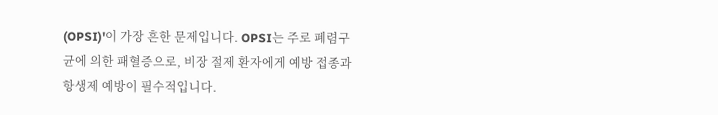(OPSI)'이 가장 흔한 문제입니다. OPSI는 주로 폐렴구균에 의한 패혈증으로, 비장 절제 환자에게 예방 접종과 항생제 예방이 필수적입니다.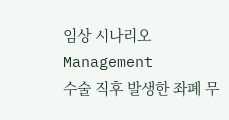임상 시나리오
Management
수술 직후 발생한 좌폐 무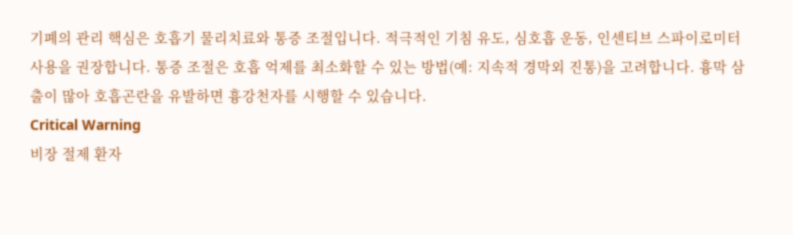기폐의 관리 핵심은 호흡기 물리치료와 통증 조절입니다. 적극적인 기침 유도, 심호흡 운동, 인센티브 스파이로미터 사용을 권장합니다. 통증 조절은 호흡 억제를 최소화할 수 있는 방법(예: 지속적 경막외 진통)을 고려합니다. 흉막 삼출이 많아 호흡곤란을 유발하면 흉강천자를 시행할 수 있습니다.
Critical Warning
비장 절제 환자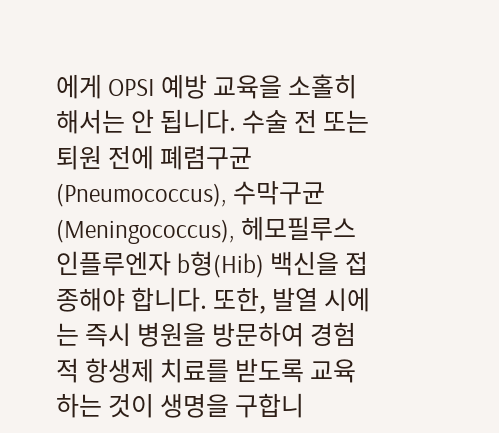에게 OPSI 예방 교육을 소홀히 해서는 안 됩니다. 수술 전 또는 퇴원 전에 폐렴구균(Pneumococcus), 수막구균(Meningococcus), 헤모필루스 인플루엔자 b형(Hib) 백신을 접종해야 합니다. 또한, 발열 시에는 즉시 병원을 방문하여 경험적 항생제 치료를 받도록 교육하는 것이 생명을 구합니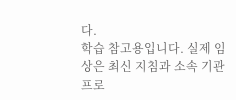다.
학습 참고용입니다. 실제 임상은 최신 지침과 소속 기관 프로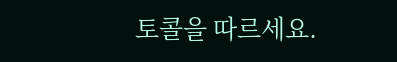토콜을 따르세요.